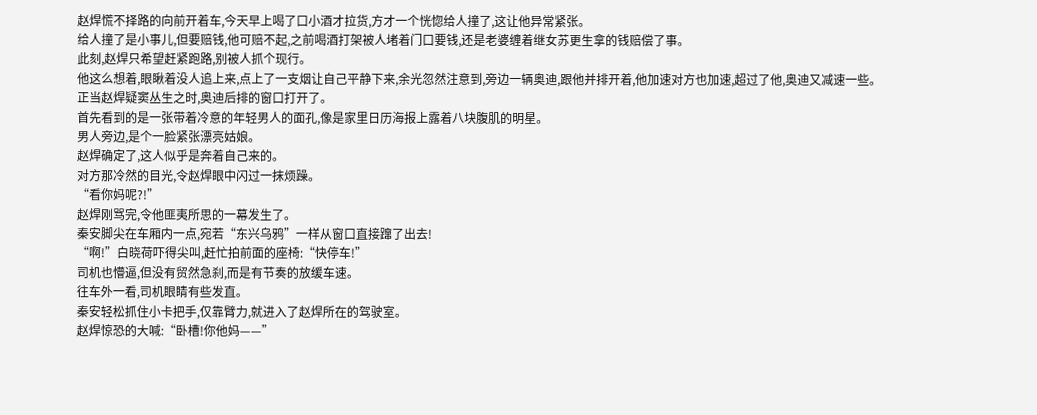赵焊慌不择路的向前开着车,今天早上喝了口小酒才拉货,方才一个恍惚给人撞了,这让他异常紧张。
给人撞了是小事儿,但要赔钱,他可赔不起,之前喝酒打架被人堵着门口要钱,还是老婆缠着继女苏更生拿的钱赔偿了事。
此刻,赵焊只希望赶紧跑路,别被人抓个现行。
他这么想着,眼瞅着没人追上来,点上了一支烟让自己平静下来,余光忽然注意到,旁边一辆奥迪,跟他并排开着,他加速对方也加速,超过了他,奥迪又减速一些。
正当赵焊疑窦丛生之时,奥迪后排的窗口打开了。
首先看到的是一张带着冷意的年轻男人的面孔,像是家里日历海报上露着八块腹肌的明星。
男人旁边,是个一脸紧张漂亮姑娘。
赵焊确定了,这人似乎是奔着自己来的。
对方那冷然的目光,令赵焊眼中闪过一抹烦躁。
“看你妈呢?!”
赵焊刚骂完,令他匪夷所思的一幕发生了。
秦安脚尖在车厢内一点,宛若“东兴乌鸦”一样从窗口直接蹿了出去!
“啊!”白晓荷吓得尖叫,赶忙拍前面的座椅:“快停车!”
司机也懵逼,但没有贸然急刹,而是有节奏的放缓车速。
往车外一看,司机眼睛有些发直。
秦安轻松抓住小卡把手,仅靠臂力,就进入了赵焊所在的驾驶室。
赵焊惊恐的大喊:“卧槽!你他妈——”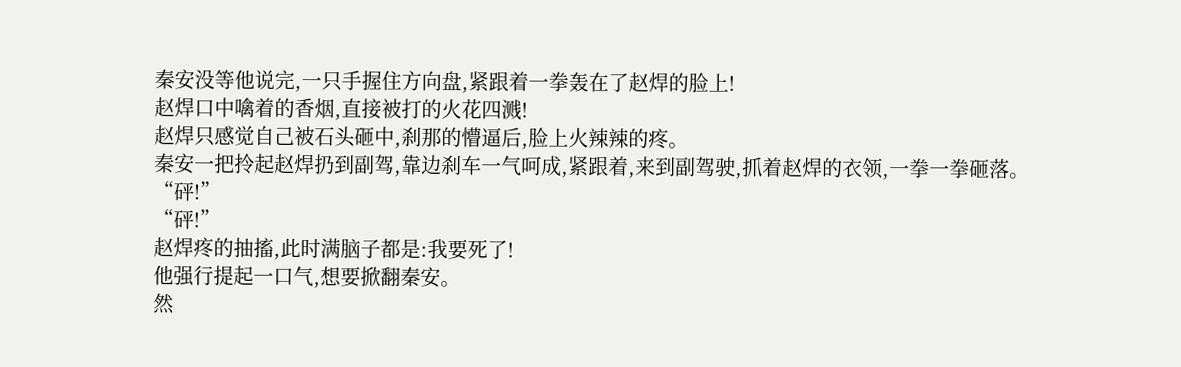秦安没等他说完,一只手握住方向盘,紧跟着一拳轰在了赵焊的脸上!
赵焊口中噙着的香烟,直接被打的火花四溅!
赵焊只感觉自己被石头砸中,刹那的懵逼后,脸上火辣辣的疼。
秦安一把拎起赵焊扔到副驾,靠边刹车一气呵成,紧跟着,来到副驾驶,抓着赵焊的衣领,一拳一拳砸落。
“砰!”
“砰!”
赵焊疼的抽搐,此时满脑子都是:我要死了!
他强行提起一口气,想要掀翻秦安。
然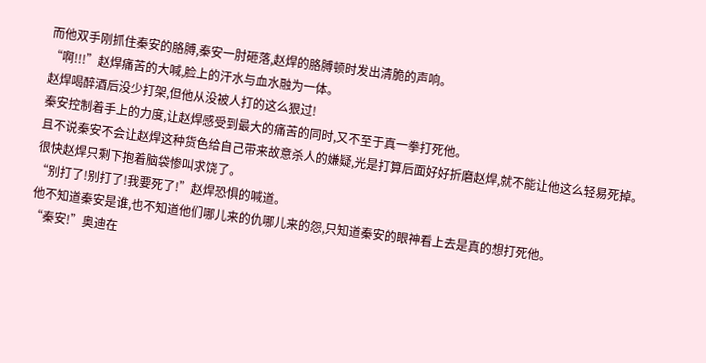而他双手刚抓住秦安的胳膊,秦安一肘砸落,赵焊的胳膊顿时发出清脆的声响。
“啊!!!”赵焊痛苦的大喊,脸上的汗水与血水融为一体。
赵焊喝醉酒后没少打架,但他从没被人打的这么狠过!
秦安控制着手上的力度,让赵焊感受到最大的痛苦的同时,又不至于真一拳打死他。
且不说秦安不会让赵焊这种货色给自己带来故意杀人的嫌疑,光是打算后面好好折磨赵焊,就不能让他这么轻易死掉。
很快赵焊只剩下抱着脑袋惨叫求饶了。
“别打了!别打了!我要死了!”赵焊恐惧的喊道。
他不知道秦安是谁,也不知道他们哪儿来的仇哪儿来的怨,只知道秦安的眼神看上去是真的想打死他。
“秦安!”奥迪在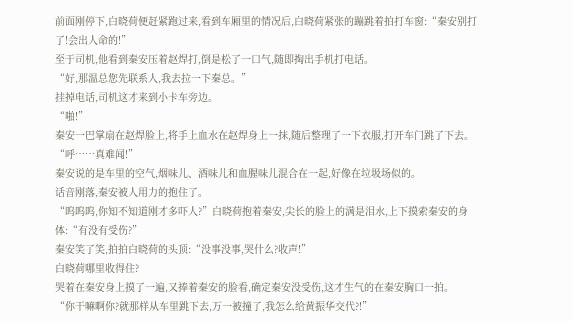前面刚停下,白晓荷便赶紧跑过来,看到车厢里的情况后,白晓荷紧张的蹦跳着拍打车窗:“秦安别打了!会出人命的!”
至于司机,他看到秦安压着赵焊打,倒是松了一口气,随即掏出手机打电话。
“好,那温总您先联系人,我去拉一下秦总。”
挂掉电话,司机这才来到小卡车旁边。
“啪!”
秦安一巴掌扇在赵焊脸上,将手上血水在赵焊身上一抹,随后整理了一下衣服,打开车门跳了下去。
“呼……真难闻!”
秦安说的是车里的空气,烟味儿、酒味儿和血腥味儿混合在一起,好像在垃圾场似的。
话音刚落,秦安被人用力的抱住了。
“呜呜呜,你知不知道刚才多吓人?”白晓荷抱着秦安,尖长的脸上的满是泪水,上下摸索秦安的身体:“有没有受伤?”
秦安笑了笑,拍拍白晓荷的头顶:“没事没事,哭什么?收声!”
白晓荷哪里收得住?
哭着在秦安身上摸了一遍,又捧着秦安的脸看,确定秦安没受伤,这才生气的在秦安胸口一拍。
“你干嘛啊你?就那样从车里跳下去,万一被撞了,我怎么给黄振华交代?!”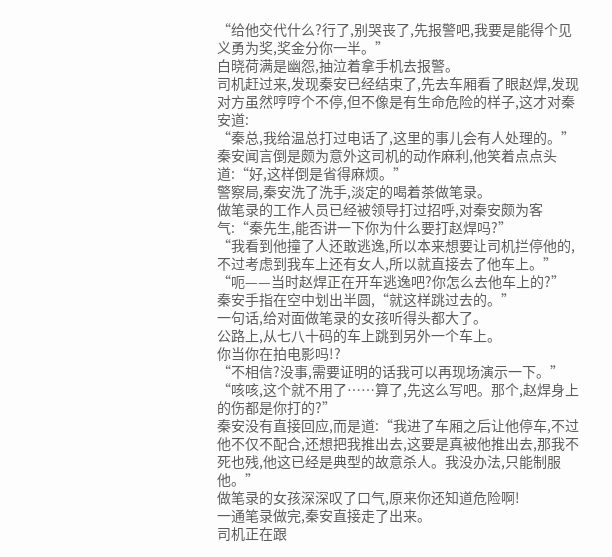“给他交代什么?行了,别哭丧了,先报警吧,我要是能得个见义勇为奖,奖金分你一半。”
白晓荷满是幽怨,抽泣着拿手机去报警。
司机赶过来,发现秦安已经结束了,先去车厢看了眼赵焊,发现对方虽然哼哼个不停,但不像是有生命危险的样子,这才对秦安道:
“秦总,我给温总打过电话了,这里的事儿会有人处理的。”
秦安闻言倒是颇为意外这司机的动作麻利,他笑着点点头道:“好,这样倒是省得麻烦。”
警察局,秦安洗了洗手,淡定的喝着茶做笔录。
做笔录的工作人员已经被领导打过招呼,对秦安颇为客气:“秦先生,能否讲一下你为什么要打赵焊吗?”
“我看到他撞了人还敢逃逸,所以本来想要让司机拦停他的,不过考虑到我车上还有女人,所以就直接去了他车上。”
“呃——当时赵焊正在开车逃逸吧?你怎么去他车上的?”
秦安手指在空中划出半圆,“就这样跳过去的。”
一句话,给对面做笔录的女孩听得头都大了。
公路上,从七八十码的车上跳到另外一个车上。
你当你在拍电影吗!?
“不相信?没事,需要证明的话我可以再现场演示一下。”
“咳咳,这个就不用了……算了,先这么写吧。那个,赵焊身上的伤都是你打的?”
秦安没有直接回应,而是道:“我进了车厢之后让他停车,不过他不仅不配合,还想把我推出去,这要是真被他推出去,那我不死也残,他这已经是典型的故意杀人。我没办法,只能制服他。”
做笔录的女孩深深叹了口气,原来你还知道危险啊!
一通笔录做完,秦安直接走了出来。
司机正在跟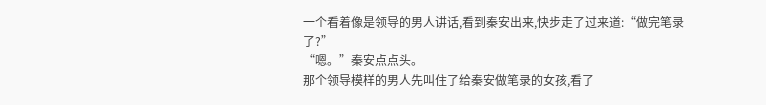一个看着像是领导的男人讲话,看到秦安出来,快步走了过来道:“做完笔录了?”
“嗯。”秦安点点头。
那个领导模样的男人先叫住了给秦安做笔录的女孩,看了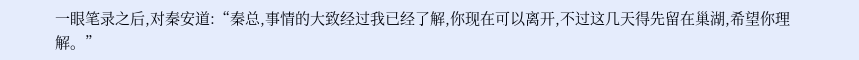一眼笔录之后,对秦安道:“秦总,事情的大致经过我已经了解,你现在可以离开,不过这几天得先留在巢湖,希望你理解。”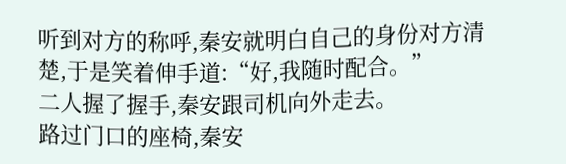听到对方的称呼,秦安就明白自己的身份对方清楚,于是笑着伸手道:“好,我随时配合。”
二人握了握手,秦安跟司机向外走去。
路过门口的座椅,秦安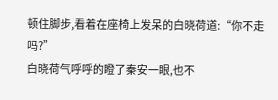顿住脚步,看着在座椅上发呆的白晓荷道:“你不走吗?”
白晓荷气呼呼的瞪了秦安一眼,也不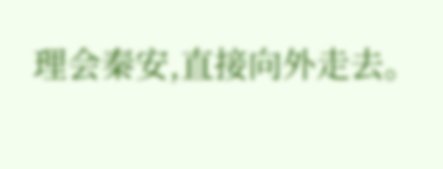理会秦安,直接向外走去。